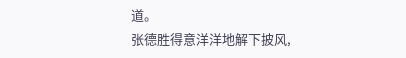道。
张德胜得意洋洋地解下披风,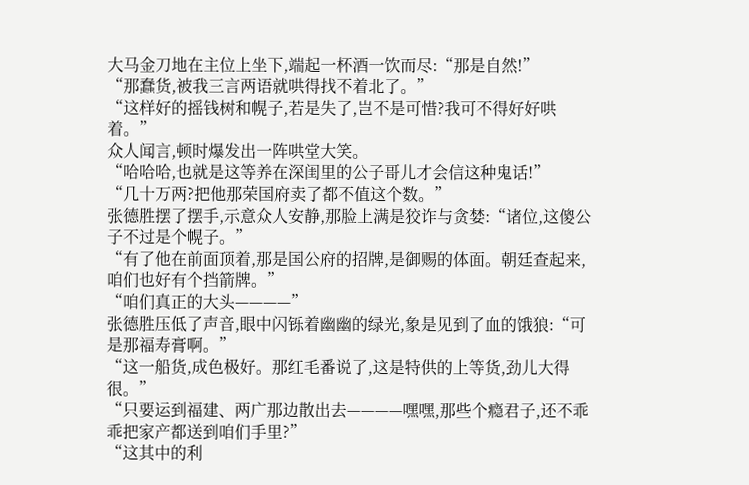大马金刀地在主位上坐下,端起一杯酒一饮而尽:“那是自然!”
“那蠢货,被我三言两语就哄得找不着北了。”
“这样好的摇钱树和幌子,若是失了,岂不是可惜?我可不得好好哄着。”
众人闻言,顿时爆发出一阵哄堂大笑。
“哈哈哈,也就是这等养在深闺里的公子哥儿才会信这种鬼话!”
“几十万两?把他那荣国府卖了都不值这个数。”
张德胜摆了摆手,示意众人安静,那脸上满是狡诈与贪婪:“诸位,这傻公子不过是个幌子。”
“有了他在前面顶着,那是国公府的招牌,是御赐的体面。朝廷查起来,咱们也好有个挡箭牌。”
“咱们真正的大头————”
张德胜压低了声音,眼中闪铄着幽幽的绿光,象是见到了血的饿狼:“可是那福寿膏啊。”
“这一船货,成色极好。那红毛番说了,这是特供的上等货,劲儿大得很。”
“只要运到福建、两广那边散出去————嘿嘿,那些个瘾君子,还不乖乖把家产都送到咱们手里?”
“这其中的利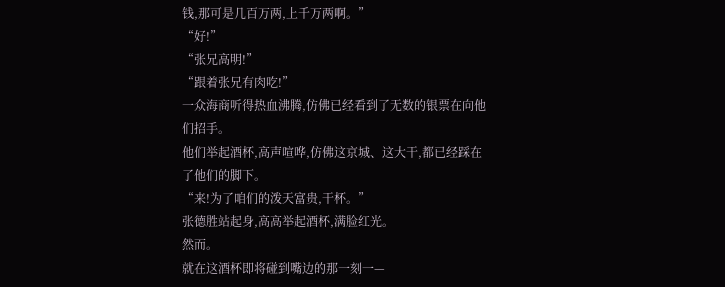钱,那可是几百万两,上千万两啊。”
“好!”
“张兄高明!”
“跟着张兄有肉吃!”
一众海商听得热血沸腾,仿佛已经看到了无数的银票在向他们招手。
他们举起酒杯,高声喧哗,仿佛这京城、这大干,都已经踩在了他们的脚下。
“来!为了咱们的泼天富贵,干杯。”
张德胜站起身,高高举起酒杯,满脸红光。
然而。
就在这酒杯即将碰到嘴边的那一刻一—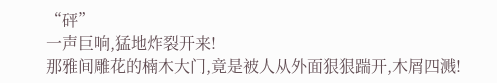“砰”
一声巨响,猛地炸裂开来!
那雅间雕花的楠木大门,竟是被人从外面狠狠踹开,木屑四溅!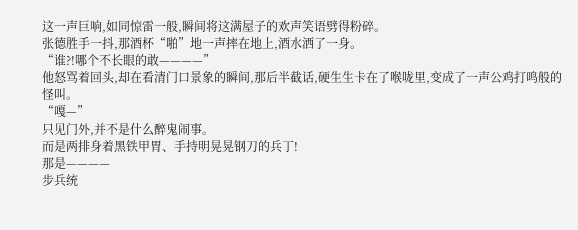这一声巨响,如同惊雷一般,瞬间将这满屋子的欢声笑语劈得粉碎。
张德胜手一抖,那酒杯“啪”地一声摔在地上,酒水洒了一身。
“谁?!哪个不长眼的敢————”
他怒骂着回头,却在看清门口景象的瞬间,那后半截话,硬生生卡在了喉咙里,变成了一声公鸡打鸣般的怪叫。
“嘎—”
只见门外,并不是什么醉鬼闹事。
而是两排身着黑铁甲胃、手持明晃晃钢刀的兵丁!
那是————
步兵统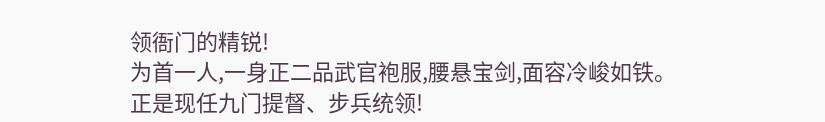领衙门的精锐!
为首一人,一身正二品武官袍服,腰悬宝剑,面容冷峻如铁。
正是现任九门提督、步兵统领!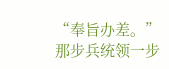“奉旨办差。”
那步兵统领一步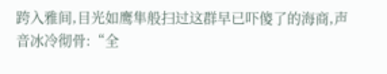跨入雅间,目光如鹰隼般扫过这群早已吓傻了的海商,声音冰冷彻骨:“全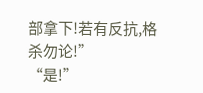部拿下!若有反抗,格杀勿论!”
“是!”